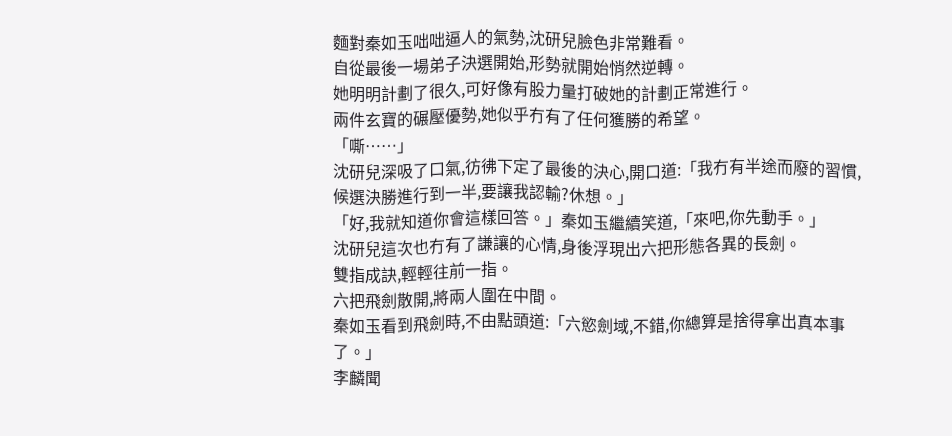麵對秦如玉咄咄逼人的氣勢,沈研兒臉色非常難看。
自從最後一場弟子決選開始,形勢就開始悄然逆轉。
她明明計劃了很久,可好像有股力量打破她的計劃正常進行。
兩件玄寶的碾壓優勢,她似乎冇有了任何獲勝的希望。
「嘶……」
沈研兒深吸了口氣,彷彿下定了最後的決心,開口道:「我冇有半途而廢的習慣,候選決勝進行到一半,要讓我認輸?休想。」
「好,我就知道你會這樣回答。」秦如玉繼續笑道,「來吧,你先動手。」
沈研兒這次也冇有了謙讓的心情,身後浮現出六把形態各異的長劍。
雙指成訣,輕輕往前一指。
六把飛劍散開,將兩人圍在中間。
秦如玉看到飛劍時,不由點頭道:「六慾劍域,不錯,你總算是捨得拿出真本事了。」
李麟聞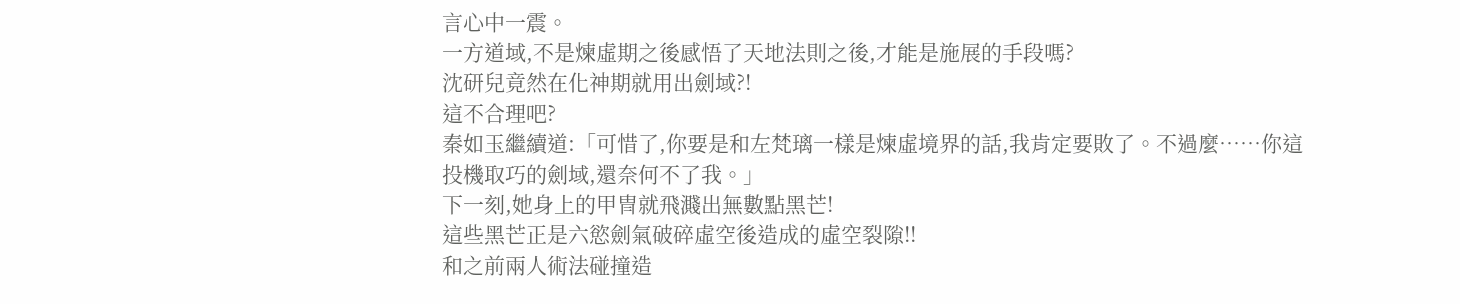言心中一震。
一方道域,不是煉虛期之後感悟了天地法則之後,才能是施展的手段嗎?
沈研兒竟然在化神期就用出劍域?!
這不合理吧?
秦如玉繼續道:「可惜了,你要是和左梵璃一樣是煉虛境界的話,我肯定要敗了。不過麼……你這投機取巧的劍域,還奈何不了我。」
下一刻,她身上的甲冑就飛濺出無數點黑芒!
這些黑芒正是六慾劍氣破碎虛空後造成的虛空裂隙!!
和之前兩人術法碰撞造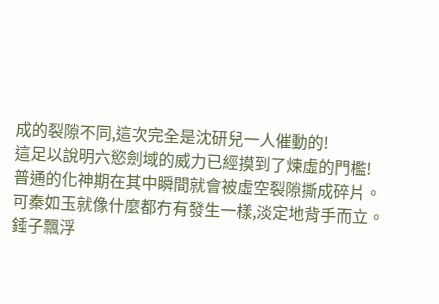成的裂隙不同,這次完全是沈研兒一人催動的!
這足以說明六慾劍域的威力已經摸到了煉虛的門檻!
普通的化神期在其中瞬間就會被虛空裂隙撕成碎片。
可秦如玉就像什麼都冇有發生一樣,淡定地背手而立。
錘子飄浮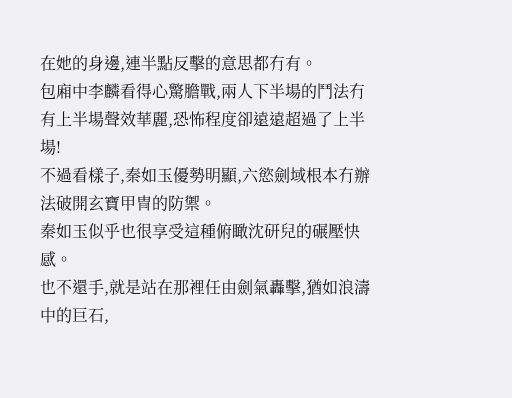在她的身邊,連半點反擊的意思都冇有。
包廂中李麟看得心驚膽戰,兩人下半場的鬥法冇有上半場聲效華麗,恐怖程度卻遠遠超過了上半場!
不過看樣子,秦如玉優勢明顯,六慾劍域根本冇辦法破開玄寶甲冑的防禦。
秦如玉似乎也很享受這種俯瞰沈研兒的碾壓快感。
也不還手,就是站在那裡任由劍氣轟擊,猶如浪濤中的巨石,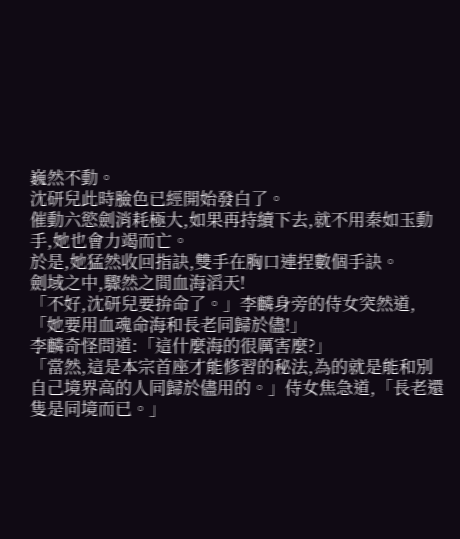巍然不動。
沈研兒此時臉色已經開始發白了。
催動六慾劍消耗極大,如果再持續下去,就不用秦如玉動手,她也會力竭而亡。
於是,她猛然收回指訣,雙手在胸口連捏數個手訣。
劍域之中,驟然之間血海滔天!
「不好,沈研兒要拚命了。」李麟身旁的侍女突然道,「她要用血魂命海和長老同歸於儘!」
李麟奇怪問道:「這什麼海的很厲害麼?」
「當然,這是本宗首座才能修習的秘法,為的就是能和別自己境界高的人同歸於儘用的。」侍女焦急道,「長老還隻是同境而已。」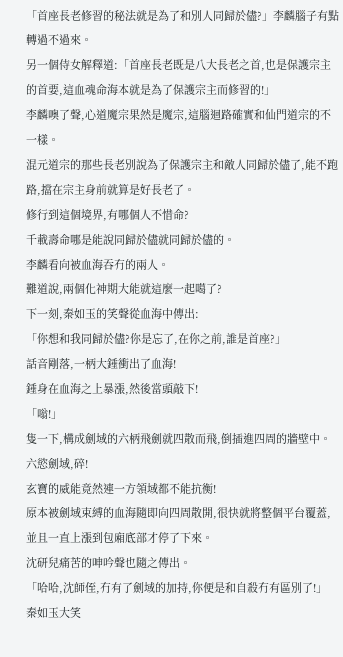「首座長老修習的秘法就是為了和別人同歸於儘?」李麟腦子有點轉過不過來。
另一個侍女解釋道:「首座長老既是八大長老之首,也是保護宗主的首要,這血魂命海本就是為了保護宗主而修習的!」
李麟噢了聲,心道魔宗果然是魔宗,這腦迴路確實和仙門道宗的不一樣。
混元道宗的那些長老別說為了保護宗主和敵人同歸於儘了,能不跑路,擋在宗主身前就算是好長老了。
修行到這個境界,有哪個人不惜命?
千載壽命哪是能說同歸於儘就同歸於儘的。
李麟看向被血海吞冇的兩人。
難道說,兩個化神期大能就這麼一起噶了?
下一刻,秦如玉的笑聲從血海中傳出:
「你想和我同歸於儘?你是忘了,在你之前,誰是首座?」
話音剛落,一柄大錘衝出了血海!
錘身在血海之上暴漲,然後當頭敲下!
「嗡!」
隻一下,構成劍域的六柄飛劍就四散而飛,倒插進四周的牆壁中。
六慾劍域,碎!
玄寶的威能竟然連一方領域都不能抗衡!
原本被劍域束縛的血海隨即向四周散開,很快就將整個平台覆蓋,並且一直上漲到包廂底部才停了下來。
沈研兒痛苦的呻吟聲也隨之傳出。
「哈哈,沈師侄,冇有了劍域的加持,你便是和自殺冇有區別了!」
秦如玉大笑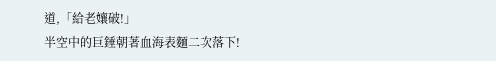道,「給老孃破!」
半空中的巨錘朝著血海表麵二次落下!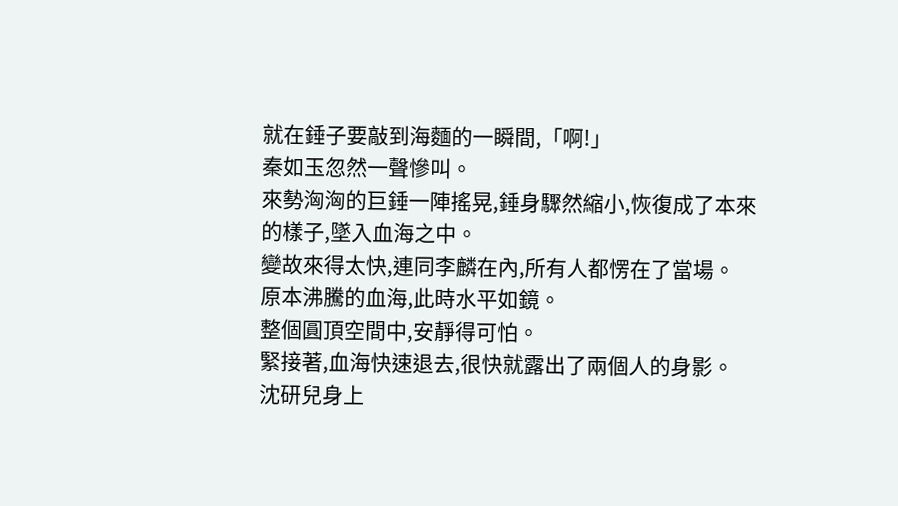就在錘子要敲到海麵的一瞬間,「啊!」
秦如玉忽然一聲慘叫。
來勢洶洶的巨錘一陣搖晃,錘身驟然縮小,恢復成了本來的樣子,墜入血海之中。
變故來得太快,連同李麟在內,所有人都愣在了當場。
原本沸騰的血海,此時水平如鏡。
整個圓頂空間中,安靜得可怕。
緊接著,血海快速退去,很快就露出了兩個人的身影。
沈研兒身上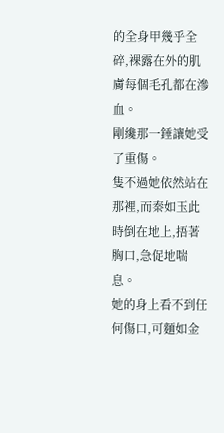的全身甲幾乎全碎,裸露在外的肌膚每個毛孔都在滲血。
剛纔那一錘讓她受了重傷。
隻不過她依然站在那裡,而秦如玉此時倒在地上,捂著胸口,急促地喘息。
她的身上看不到任何傷口,可麵如金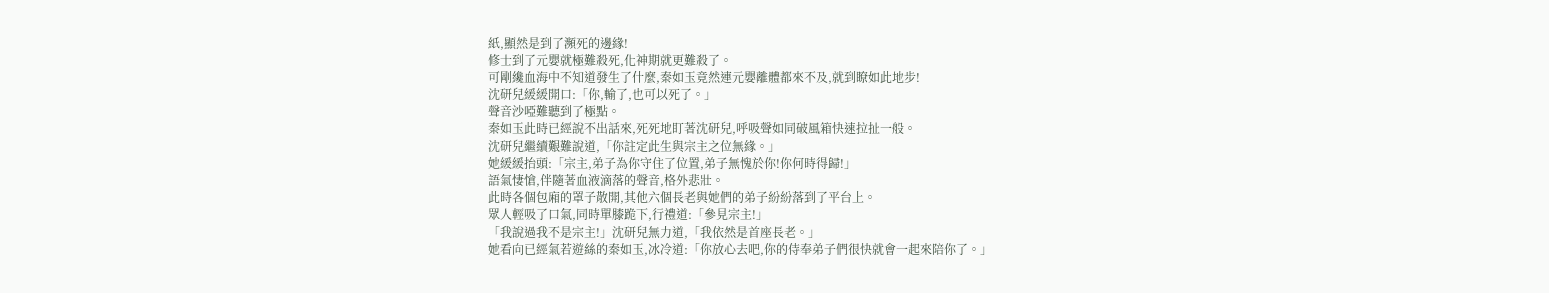紙,顯然是到了瀕死的邊緣!
修士到了元嬰就極難殺死,化神期就更難殺了。
可剛纔血海中不知道發生了什麼,秦如玉竟然連元嬰離體都來不及,就到瞭如此地步!
沈研兒緩緩開口:「你,輸了,也可以死了。」
聲音沙啞難聽到了極點。
秦如玉此時已經說不出話來,死死地盯著沈研兒,呼吸聲如同破風箱快速拉扯一般。
沈研兒繼續艱難說道,「你註定此生與宗主之位無緣。」
她緩緩抬頭:「宗主,弟子為你守住了位置,弟子無愧於你!你何時得歸!」
語氣悽愴,伴隨著血液滴落的聲音,格外悲壯。
此時各個包廂的罩子散開,其他六個長老與她們的弟子紛紛落到了平台上。
眾人輕吸了口氣,同時單膝跪下,行禮道:「參見宗主!」
「我說過我不是宗主!」沈研兒無力道,「我依然是首座長老。」
她看向已經氣若遊絲的秦如玉,冰冷道:「你放心去吧,你的侍奉弟子們很快就會一起來陪你了。」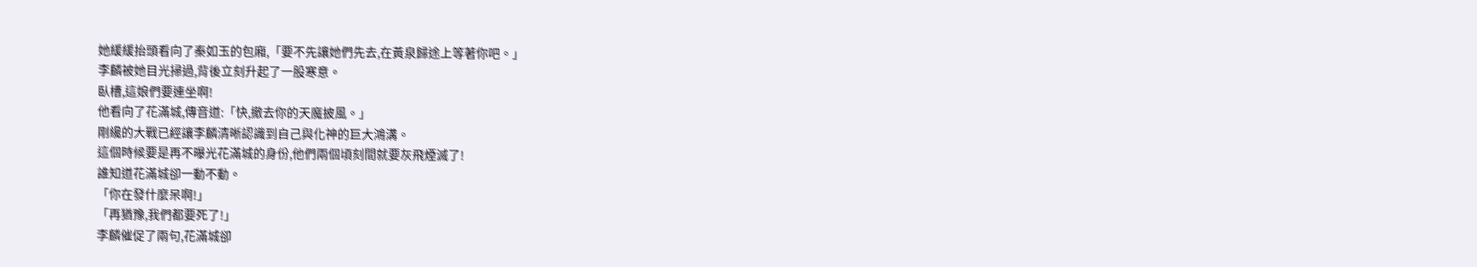她緩緩抬頭看向了秦如玉的包廂,「要不先讓她們先去,在黃泉歸途上等著你吧。」
李麟被她目光掃過,背後立刻升起了一股寒意。
臥槽,這娘們要連坐啊!
他看向了花滿城,傳音道:「快,撤去你的天魔披風。」
剛纔的大戰已經讓李麟清晰認識到自己與化神的巨大鴻溝。
這個時候要是再不曝光花滿城的身份,他們兩個頃刻間就要灰飛煙滅了!
誰知道花滿城卻一動不動。
「你在發什麼呆啊!」
「再猶豫,我們都要死了!」
李麟催促了兩句,花滿城卻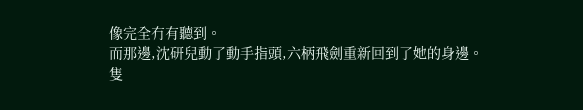像完全冇有聽到。
而那邊,沈研兒動了動手指頭,六柄飛劍重新回到了她的身邊。
隻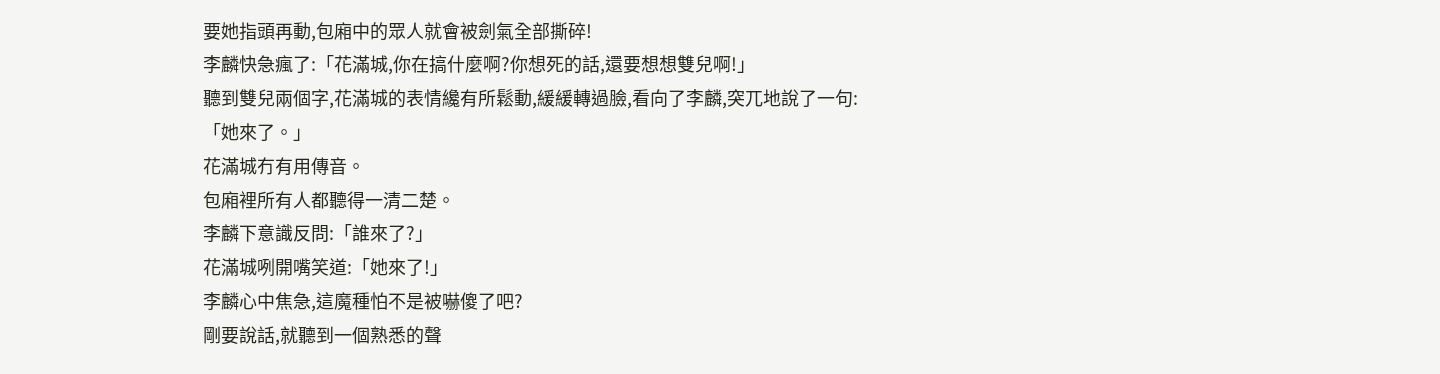要她指頭再動,包廂中的眾人就會被劍氣全部撕碎!
李麟快急瘋了:「花滿城,你在搞什麼啊?你想死的話,還要想想雙兒啊!」
聽到雙兒兩個字,花滿城的表情纔有所鬆動,緩緩轉過臉,看向了李麟,突兀地說了一句:
「她來了。」
花滿城冇有用傳音。
包廂裡所有人都聽得一清二楚。
李麟下意識反問:「誰來了?」
花滿城咧開嘴笑道:「她來了!」
李麟心中焦急,這魔種怕不是被嚇傻了吧?
剛要說話,就聽到一個熟悉的聲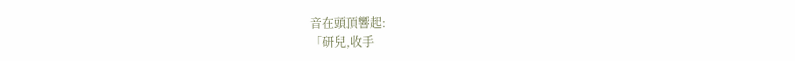音在頭頂響起:
「研兒,收手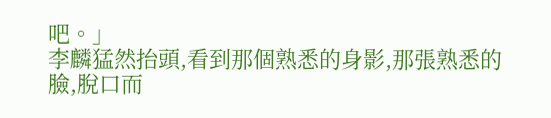吧。」
李麟猛然抬頭,看到那個熟悉的身影,那張熟悉的臉,脫口而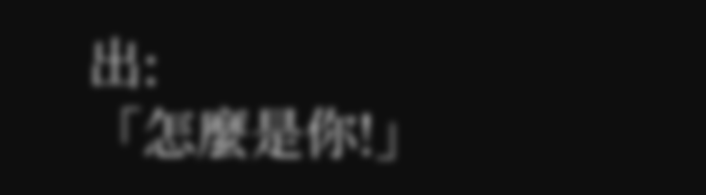出:
「怎麼是你!」